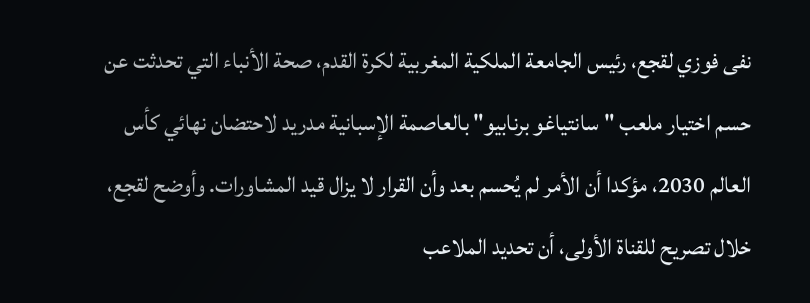نفى فوزي لقجع، رئيس الجامعة الملكية المغربية لكرة القدم، صحة الأنباء التي تحدثت عن حسم اختيار ملعب "سانتياغو برنابيو" بالعاصمة الإسبانية مدريد لاحتضان نهائي كأس العالم 2030، مؤكدا أن الأمر لم يُحسم بعد وأن القرار لا يزال قيد المشاورات. وأوضح لقجع، خلال تصريح للقناة الأولى، أن تحديد الملاعب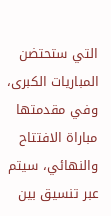التي ستحتضن المباريات الكبرى، وفي مقدمتها مباراة الافتتاح والنهائي، سيتم عبر تنسيق بين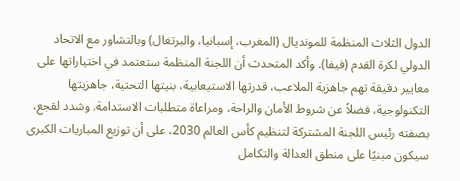الدول الثلاث المنظمة للمونديال (المغرب، إسبانيا، والبرتغال) وبالتشاور مع الاتحاد الدولي لكرة القدم (فيفا). وأكد المتحدث أن اللجنة المنظمة ستعتمد في اختياراتها على معايير دقيقة تهم جاهزية الملاعب، قدرتها الاستيعابية، بنيتها التحتية، جاهزيتها التكنولوجية، فضلاً عن شروط الأمان والراحة، ومراعاة متطلبات الاستدامة. وشدد لقجع، بصفته رئيس اللجنة المشتركة لتنظيم كأس العالم 2030، على أن توزيع المباريات الكبرى سيكون مبنيًا على منطق العدالة والتكامل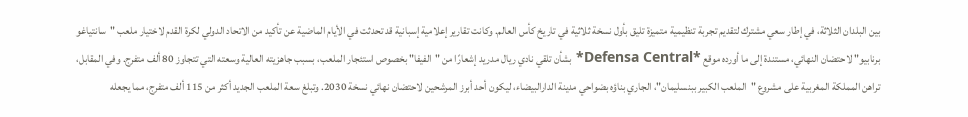بين البلدان الثلاثة، في إطار سعي مشترك لتقديم تجربة تنظيمية متميزة تليق بأول نسخة ثلاثية في تاريخ كأس العالم. وكانت تقارير إعلامية إسبانية قد تحدثت في الأيام الماضية عن تأكيد من الاتحاد الدولي لكرة القدم لاختيار ملعب "سانتياغو برنابيو" لاحتضان النهائي، مستندة إلى ما أورده موقع *Defensa Central* بشأن تلقي نادي ريال مدريد إشعارًا من "الفيفا" بخصوص استئجار الملعب، بسبب جاهزيته العالية وسعته التي تتجاوز 80 ألف متفرج. وفي المقابل، تراهن المملكة المغربية على مشروع "الملعب الكبير ببنسليمان"، الجاري بناؤه بضواحي مدينة الدارالبيضاء، ليكون أحد أبرز المرشحين لاحتضان نهائي نسخة 2030. وتبلغ سعة الملعب الجديد أكثر من 115 ألف متفرج، مما يجعله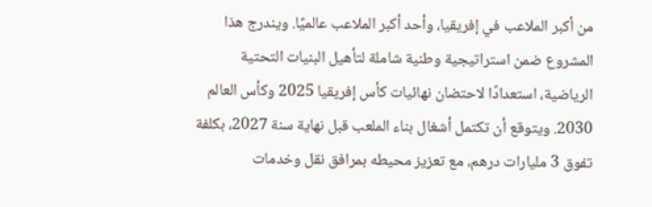من أكبر الملاعب في إفريقيا، وأحد أكبر الملاعب عالميًا. ويندرج هذا المشروع ضمن استراتيجية وطنية شاملة لتأهيل البنيات التحتية الرياضية، استعدادًا لاحتضان نهائيات كأس إفريقيا 2025 وكأس العالم 2030. ويتوقع أن تكتمل أشغال بناء الملعب قبل نهاية سنة 2027، بكلفة تفوق 3 مليارات درهم، مع تعزيز محيطه بمرافق نقل وخدمات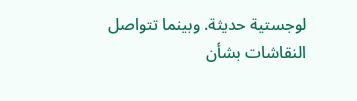لوجستية حديثة. وبينما تتواصل النقاشات بشأن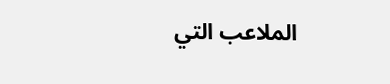الملاعب التي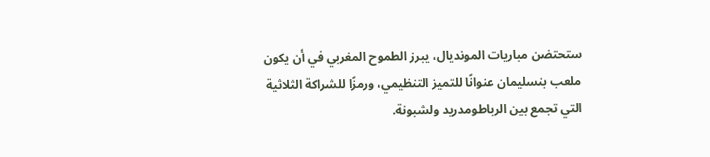ستحتضن مباريات المونديال، يبرز الطموح المغربي في أن يكون ملعب بنسليمان عنوانًا للتميز التنظيمي، ورمزًا للشراكة الثلاثية التي تجمع بين الرباطومدريد ولشبونة.